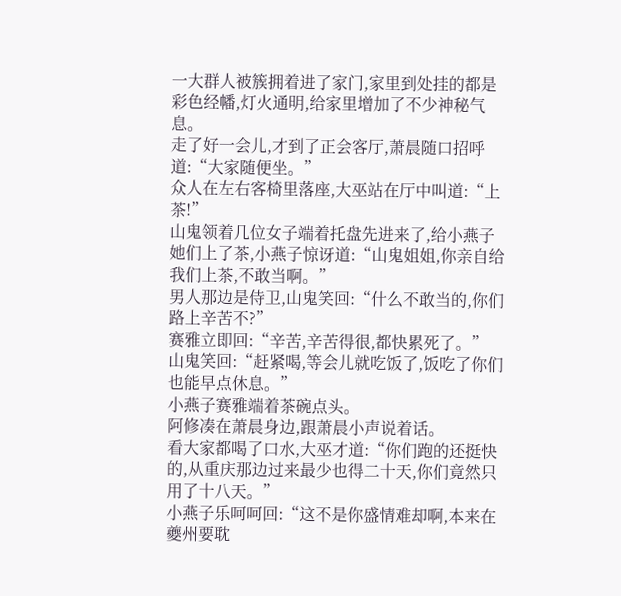一大群人被簇拥着进了家门,家里到处挂的都是彩色经幡,灯火通明,给家里增加了不少神秘气息。
走了好一会儿,才到了正会客厅,萧晨随口招呼道:“大家随便坐。”
众人在左右客椅里落座,大巫站在厅中叫道:“上茶!”
山鬼领着几位女子端着托盘先进来了,给小燕子她们上了茶,小燕子惊讶道:“山鬼姐姐,你亲自给我们上茶,不敢当啊。”
男人那边是侍卫,山鬼笑回:“什么不敢当的,你们路上辛苦不?”
赛雅立即回:“辛苦,辛苦得很,都快累死了。”
山鬼笑回:“赶紧喝,等会儿就吃饭了,饭吃了你们也能早点休息。”
小燕子赛雅端着茶碗点头。
阿修凑在萧晨身边,跟萧晨小声说着话。
看大家都喝了口水,大巫才道:“你们跑的还挺快的,从重庆那边过来最少也得二十天,你们竟然只用了十八天。”
小燕子乐呵呵回:“这不是你盛情难却啊,本来在夔州要耽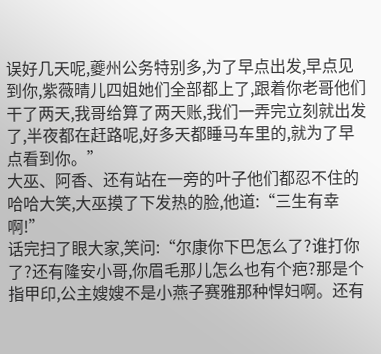误好几天呢,夔州公务特别多,为了早点出发,早点见到你,紫薇晴儿四姐她们全部都上了,跟着你老哥他们干了两天,我哥给算了两天账,我们一弄完立刻就出发了,半夜都在赶路呢,好多天都睡马车里的,就为了早点看到你。”
大巫、阿香、还有站在一旁的叶子他们都忍不住的哈哈大笑,大巫摸了下发热的脸,他道:“三生有幸啊!”
话完扫了眼大家,笑问:“尔康你下巴怎么了?谁打你了?还有隆安小哥,你眉毛那儿怎么也有个疤?那是个指甲印,公主嫂嫂不是小燕子赛雅那种悍妇啊。还有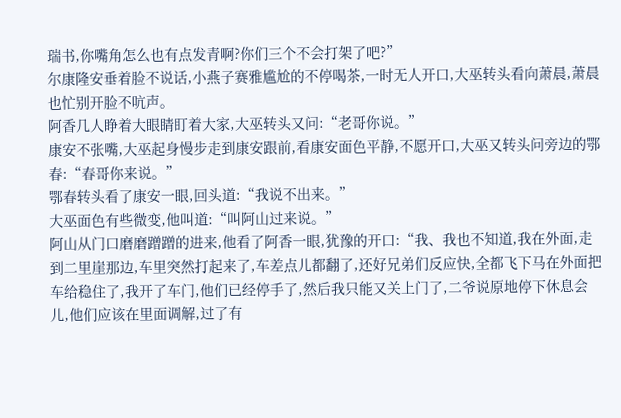瑞书,你嘴角怎么也有点发青啊?你们三个不会打架了吧?”
尔康隆安垂着脸不说话,小燕子赛雅尴尬的不停喝茶,一时无人开口,大巫转头看向萧晨,萧晨也忙别开脸不吭声。
阿香几人睁着大眼睛盯着大家,大巫转头又问:“老哥你说。”
康安不张嘴,大巫起身慢步走到康安跟前,看康安面色平静,不愿开口,大巫又转头问旁边的鄂春:“春哥你来说。”
鄂春转头看了康安一眼,回头道:“我说不出来。”
大巫面色有些微变,他叫道:“叫阿山过来说。”
阿山从门口磨磨蹭蹭的进来,他看了阿香一眼,犹豫的开口:“我、我也不知道,我在外面,走到二里崖那边,车里突然打起来了,车差点儿都翻了,还好兄弟们反应快,全都飞下马在外面把车给稳住了,我开了车门,他们已经停手了,然后我只能又关上门了,二爷说原地停下休息会儿,他们应该在里面调解,过了有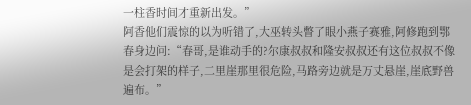一柱香时间才重新出发。”
阿香他们震惊的以为听错了,大巫转头瞥了眼小燕子赛雅,阿修跑到鄂春身边问:“春哥,是谁动手的?尔康叔叔和隆安叔叔还有这位叔叔不像是会打架的样子,二里崖那里很危险,马路旁边就是万丈悬崖,崖底野兽遍布。”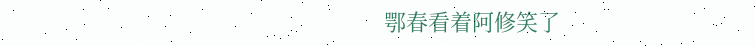鄂春看着阿修笑了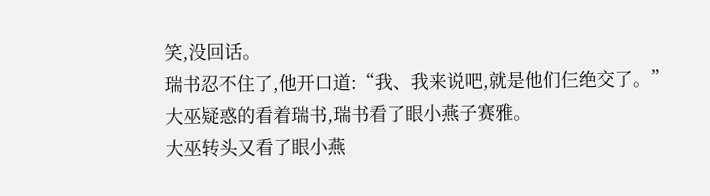笑,没回话。
瑞书忍不住了,他开口道:“我、我来说吧,就是他们仨绝交了。”
大巫疑惑的看着瑞书,瑞书看了眼小燕子赛雅。
大巫转头又看了眼小燕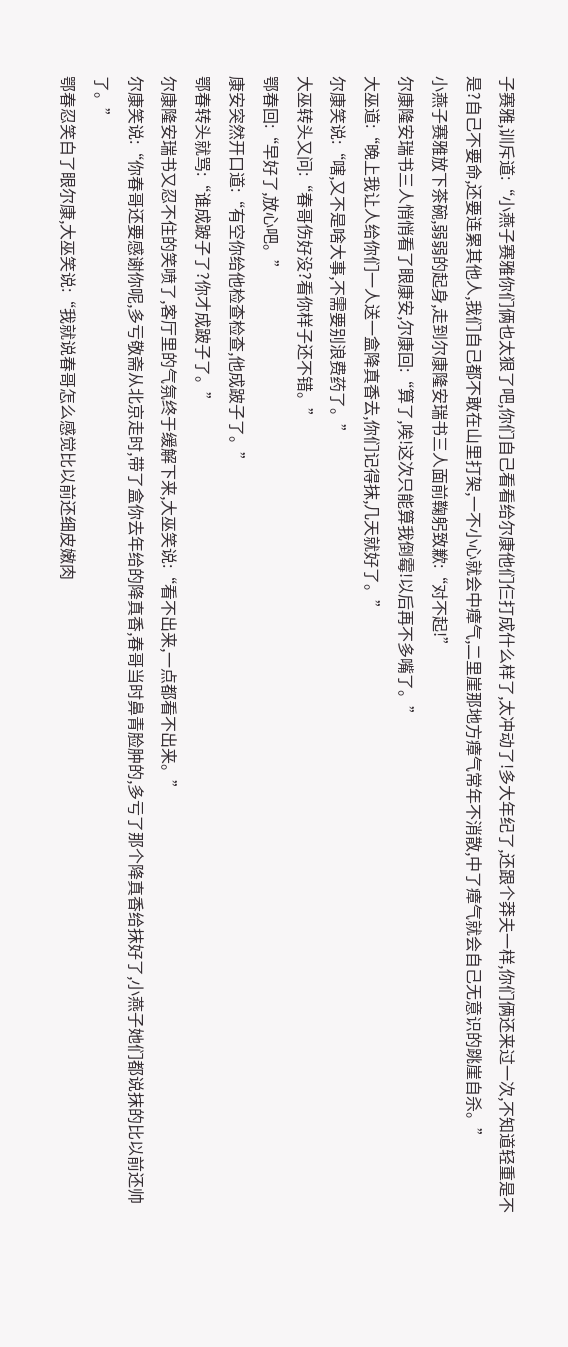子赛雅,训斥道:“小燕子赛雅你们俩也太狠了吧,你们自己看看给尔康他们仨打成什么样了,太冲动了!多大年纪了,还跟个莽夫一样,你们俩还来过一次,不知道轻重是不是?自己不要命,还要连累其他人,我们自己都不敢在山里打架,一不小心就会中瘴气,二里崖那地方瘴气常年不消散,中了瘴气就会自己无意识的跳崖自杀。”
小燕子赛雅放下茶碗,弱弱的起身,走到尔康隆安瑞书三人面前鞠躬致歉:“对不起!”
尔康隆安瑞书三人悄悄看了眼康安,尔康回:“算了,唉!这次只能算我倒霉!以后再不多嘴了。”
大巫道:“晚上我让人给你们一人送一盒降真香去,你们记得抹,几天就好了。”
尔康笑说:“嗐,又不是啥大事,不需要别浪费药了。”
大巫转头又问:“春哥伤好没?看你样子还不错。”
鄂春回:“早好了,放心吧。”
康安突然开口道:“有空你给他检查检查,他成跛子了。”
鄂春转头就骂:“谁成跛子了?你才成跛子了。”
尔康隆安瑞书又忍不住的笑喷了,客厅里的气氛终于缓解下来,大巫笑说:“看不出来,一点都看不出来。”
尔康笑说:“你春哥还要感谢你呢,多亏敬斋从北京走时,带了盒你去年给的降真香,春哥当时鼻青脸肿的,多亏了那个降真香给抹好了,小燕子她们都说抹的比以前还帅了。”
鄂春忍笑白了眼尔康,大巫笑说:“我就说春哥怎么感觉比以前还细皮嫩肉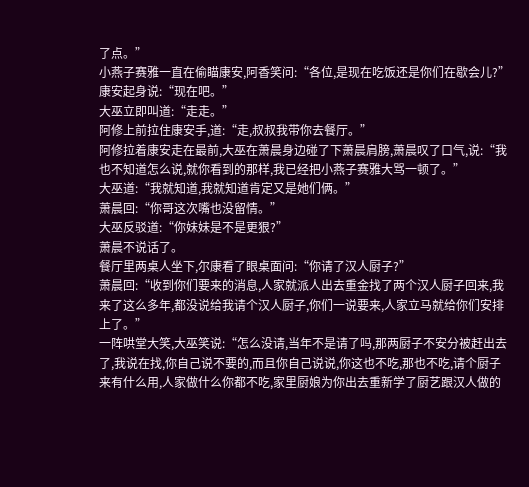了点。”
小燕子赛雅一直在偷瞄康安,阿香笑问:“各位,是现在吃饭还是你们在歇会儿?”
康安起身说:“现在吧。”
大巫立即叫道:“走走。”
阿修上前拉住康安手,道:“走,叔叔我带你去餐厅。”
阿修拉着康安走在最前,大巫在萧晨身边碰了下萧晨肩膀,萧晨叹了口气,说:“我也不知道怎么说,就你看到的那样,我已经把小燕子赛雅大骂一顿了。”
大巫道:“我就知道,我就知道肯定又是她们俩。”
萧晨回:“你哥这次嘴也没留情。”
大巫反驳道:“你妹妹是不是更狠?”
萧晨不说话了。
餐厅里两桌人坐下,尔康看了眼桌面问:“你请了汉人厨子?”
萧晨回:“收到你们要来的消息,人家就派人出去重金找了两个汉人厨子回来,我来了这么多年,都没说给我请个汉人厨子,你们一说要来,人家立马就给你们安排上了。”
一阵哄堂大笑,大巫笑说:“怎么没请,当年不是请了吗,那两厨子不安分被赶出去了,我说在找,你自己说不要的,而且你自己说说,你这也不吃,那也不吃,请个厨子来有什么用,人家做什么你都不吃,家里厨娘为你出去重新学了厨艺跟汉人做的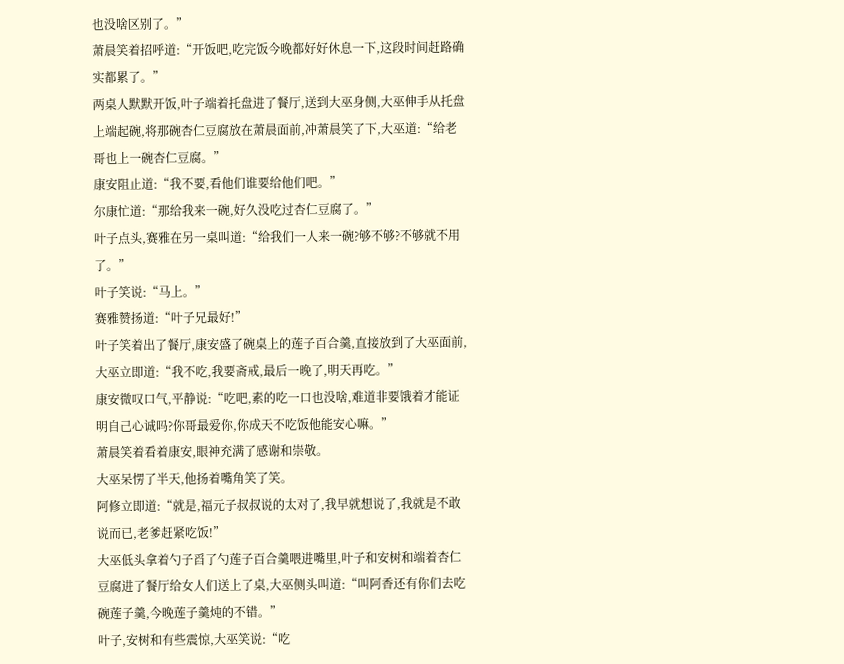也没啥区别了。”
萧晨笑着招呼道:“开饭吧,吃完饭今晚都好好休息一下,这段时间赶路确实都累了。”
两桌人默默开饭,叶子端着托盘进了餐厅,送到大巫身侧,大巫伸手从托盘上端起碗,将那碗杏仁豆腐放在萧晨面前,冲萧晨笑了下,大巫道:“给老哥也上一碗杏仁豆腐。”
康安阻止道:“我不要,看他们谁要给他们吧。”
尔康忙道:“那给我来一碗,好久没吃过杏仁豆腐了。”
叶子点头,赛雅在另一桌叫道:“给我们一人来一碗?够不够?不够就不用了。”
叶子笑说:“马上。”
赛雅赞扬道:“叶子兄最好!”
叶子笑着出了餐厅,康安盛了碗桌上的莲子百合羹,直接放到了大巫面前,大巫立即道:“我不吃,我要斋戒,最后一晚了,明天再吃。”
康安微叹口气,平静说:“吃吧,素的吃一口也没啥,难道非要饿着才能证明自己心诚吗?你哥最爱你,你成天不吃饭他能安心嘛。”
萧晨笑着看着康安,眼神充满了感谢和崇敬。
大巫呆愣了半天,他扬着嘴角笑了笑。
阿修立即道:“就是,福元子叔叔说的太对了,我早就想说了,我就是不敢说而已,老爹赶紧吃饭!”
大巫低头拿着勺子舀了勺莲子百合羹喂进嘴里,叶子和安树和端着杏仁豆腐进了餐厅给女人们送上了桌,大巫侧头叫道:“叫阿香还有你们去吃碗莲子羹,今晚莲子羹炖的不错。”
叶子,安树和有些震惊,大巫笑说:“吃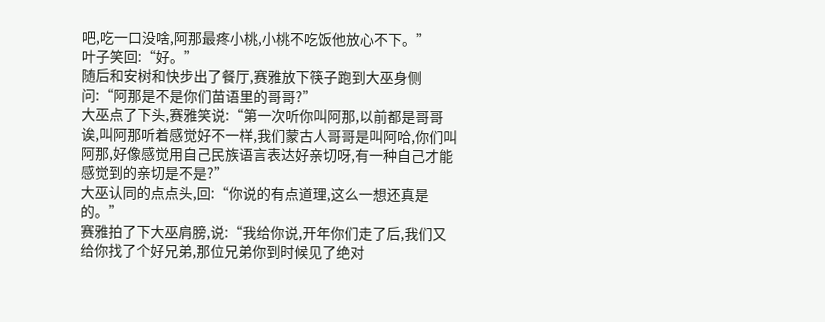吧,吃一口没啥,阿那最疼小桃,小桃不吃饭他放心不下。”
叶子笑回:“好。”
随后和安树和快步出了餐厅,赛雅放下筷子跑到大巫身侧问:“阿那是不是你们苗语里的哥哥?”
大巫点了下头,赛雅笑说:“第一次听你叫阿那,以前都是哥哥诶,叫阿那听着感觉好不一样,我们蒙古人哥哥是叫阿哈,你们叫阿那,好像感觉用自己民族语言表达好亲切呀,有一种自己才能感觉到的亲切是不是?”
大巫认同的点点头,回:“你说的有点道理,这么一想还真是的。”
赛雅拍了下大巫肩膀,说:“我给你说,开年你们走了后,我们又给你找了个好兄弟,那位兄弟你到时候见了绝对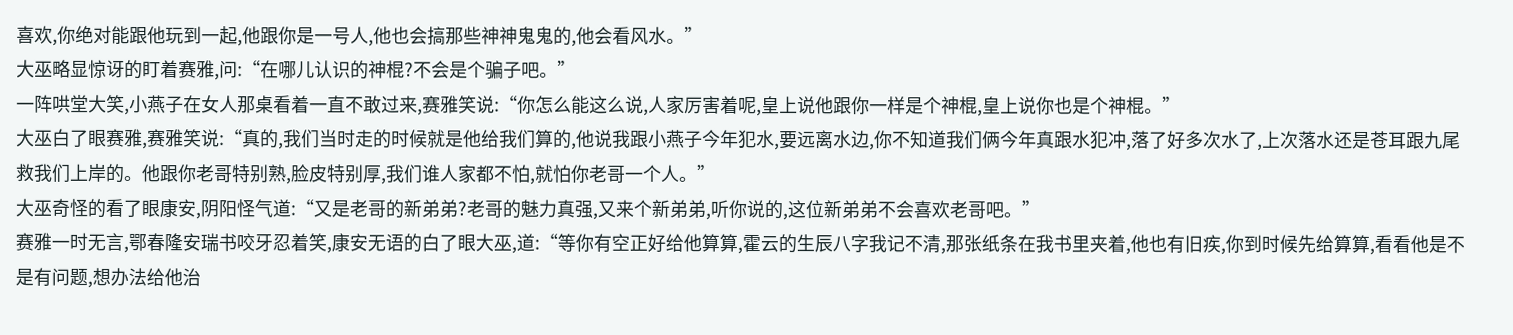喜欢,你绝对能跟他玩到一起,他跟你是一号人,他也会搞那些神神鬼鬼的,他会看风水。”
大巫略显惊讶的盯着赛雅,问:“在哪儿认识的神棍?不会是个骗子吧。”
一阵哄堂大笑,小燕子在女人那桌看着一直不敢过来,赛雅笑说:“你怎么能这么说,人家厉害着呢,皇上说他跟你一样是个神棍,皇上说你也是个神棍。”
大巫白了眼赛雅,赛雅笑说:“真的,我们当时走的时候就是他给我们算的,他说我跟小燕子今年犯水,要远离水边,你不知道我们俩今年真跟水犯冲,落了好多次水了,上次落水还是苍耳跟九尾救我们上岸的。他跟你老哥特别熟,脸皮特别厚,我们谁人家都不怕,就怕你老哥一个人。”
大巫奇怪的看了眼康安,阴阳怪气道:“又是老哥的新弟弟?老哥的魅力真强,又来个新弟弟,听你说的,这位新弟弟不会喜欢老哥吧。”
赛雅一时无言,鄂春隆安瑞书咬牙忍着笑,康安无语的白了眼大巫,道:“等你有空正好给他算算,霍云的生辰八字我记不清,那张纸条在我书里夹着,他也有旧疾,你到时候先给算算,看看他是不是有问题,想办法给他治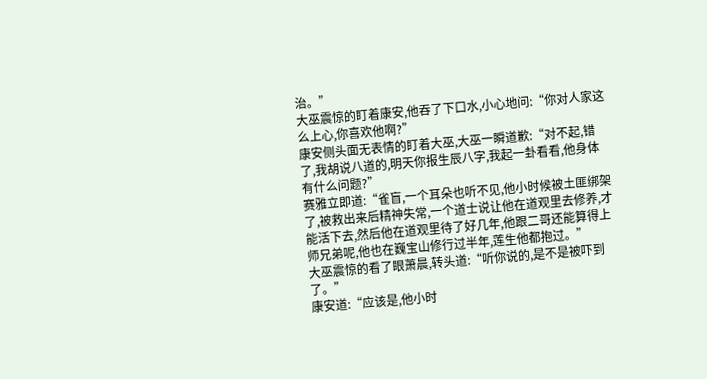治。”
大巫震惊的盯着康安,他吞了下口水,小心地问:“你对人家这么上心,你喜欢他啊?”
康安侧头面无表情的盯着大巫,大巫一瞬道歉:“对不起,错了,我胡说八道的,明天你报生辰八字,我起一卦看看,他身体有什么问题?”
赛雅立即道:“雀盲,一个耳朵也听不见,他小时候被土匪绑架了,被救出来后精神失常,一个道士说让他在道观里去修养,才能活下去,然后他在道观里待了好几年,他跟二哥还能算得上师兄弟呢,他也在巍宝山修行过半年,莲生他都抱过。”
大巫震惊的看了眼萧晨,转头道:“听你说的,是不是被吓到了。”
康安道:“应该是,他小时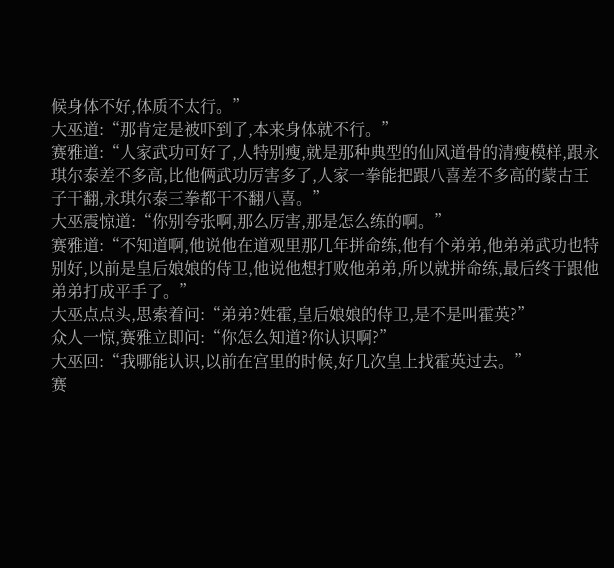候身体不好,体质不太行。”
大巫道:“那肯定是被吓到了,本来身体就不行。”
赛雅道:“人家武功可好了,人特别瘦,就是那种典型的仙风道骨的清瘦模样,跟永琪尔泰差不多高,比他俩武功厉害多了,人家一拳能把跟八喜差不多高的蒙古王子干翻,永琪尔泰三拳都干不翻八喜。”
大巫震惊道:“你别夸张啊,那么厉害,那是怎么练的啊。”
赛雅道:“不知道啊,他说他在道观里那几年拼命练,他有个弟弟,他弟弟武功也特别好,以前是皇后娘娘的侍卫,他说他想打败他弟弟,所以就拼命练,最后终于跟他弟弟打成平手了。”
大巫点点头,思索着问:“弟弟?姓霍,皇后娘娘的侍卫,是不是叫霍英?”
众人一惊,赛雅立即问:“你怎么知道?你认识啊?”
大巫回:“我哪能认识,以前在宫里的时候,好几次皇上找霍英过去。”
赛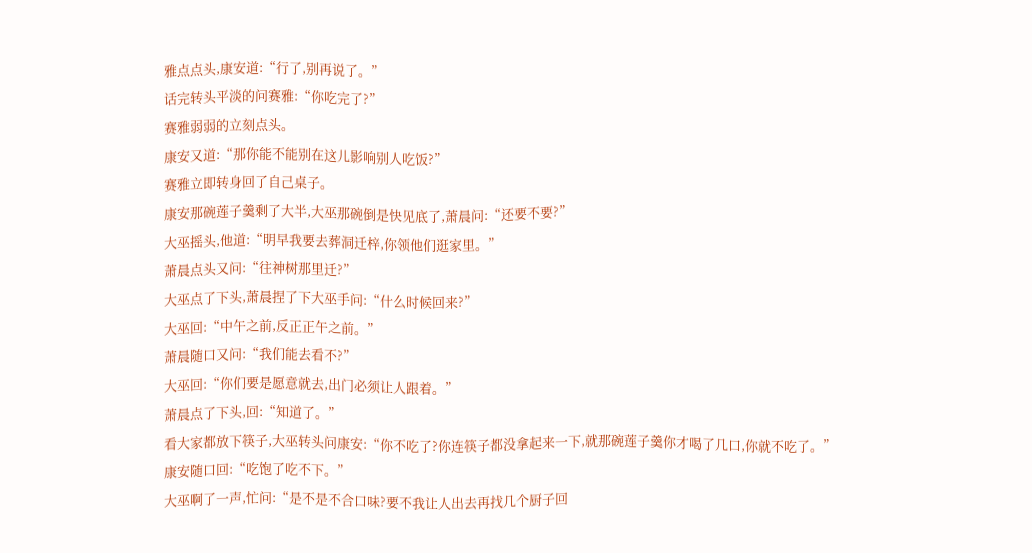雅点点头,康安道:“行了,别再说了。”
话完转头平淡的问赛雅:“你吃完了?”
赛雅弱弱的立刻点头。
康安又道:“那你能不能别在这儿影响别人吃饭?”
赛雅立即转身回了自己桌子。
康安那碗莲子羹剩了大半,大巫那碗倒是快见底了,萧晨问:“还要不要?”
大巫摇头,他道:“明早我要去葬洞迁梓,你领他们逛家里。”
萧晨点头又问:“往神树那里迁?”
大巫点了下头,萧晨捏了下大巫手问:“什么时候回来?”
大巫回:“中午之前,反正正午之前。”
萧晨随口又问:“我们能去看不?”
大巫回:“你们要是愿意就去,出门必须让人跟着。”
萧晨点了下头,回:“知道了。”
看大家都放下筷子,大巫转头问康安:“你不吃了?你连筷子都没拿起来一下,就那碗莲子羹你才喝了几口,你就不吃了。”
康安随口回:“吃饱了吃不下。”
大巫啊了一声,忙问:“是不是不合口味?要不我让人出去再找几个厨子回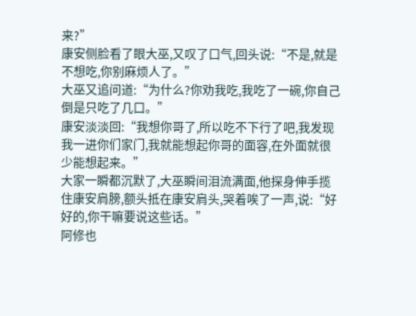来?”
康安侧脸看了眼大巫,又叹了口气,回头说:“不是,就是不想吃,你别麻烦人了。”
大巫又追问道:“为什么?你劝我吃,我吃了一碗,你自己倒是只吃了几口。”
康安淡淡回:“我想你哥了,所以吃不下行了吧,我发现我一进你们家门,我就能想起你哥的面容,在外面就很少能想起来。”
大家一瞬都沉默了,大巫瞬间泪流满面,他探身伸手揽住康安肩膀,额头抵在康安肩头,哭着唉了一声,说:“好好的,你干嘛要说这些话。”
阿修也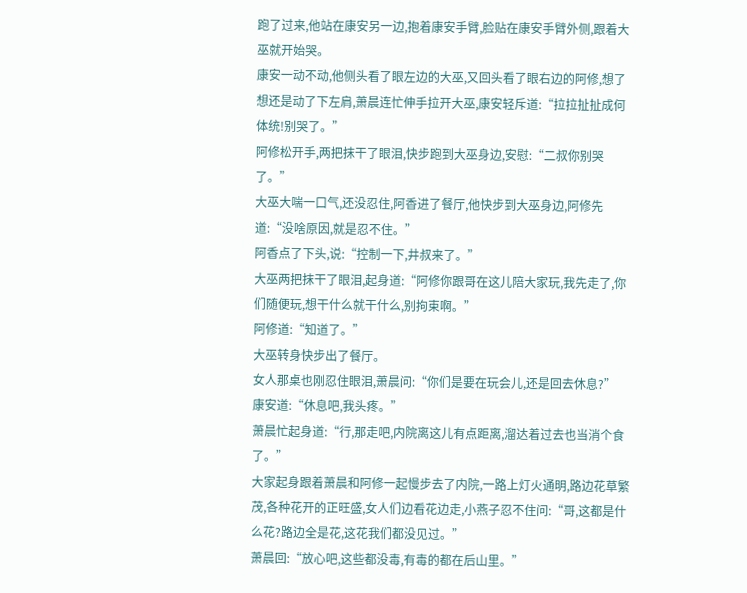跑了过来,他站在康安另一边,抱着康安手臂,脸贴在康安手臂外侧,跟着大巫就开始哭。
康安一动不动,他侧头看了眼左边的大巫,又回头看了眼右边的阿修,想了想还是动了下左肩,萧晨连忙伸手拉开大巫,康安轻斥道:“拉拉扯扯成何体统!别哭了。”
阿修松开手,两把抹干了眼泪,快步跑到大巫身边,安慰:“二叔你别哭了。”
大巫大喘一口气,还没忍住,阿香进了餐厅,他快步到大巫身边,阿修先道:“没啥原因,就是忍不住。”
阿香点了下头,说:“控制一下,井叔来了。”
大巫两把抹干了眼泪,起身道:“阿修你跟哥在这儿陪大家玩,我先走了,你们随便玩,想干什么就干什么,别拘束啊。”
阿修道:“知道了。”
大巫转身快步出了餐厅。
女人那桌也刚忍住眼泪,萧晨问:“你们是要在玩会儿,还是回去休息?”
康安道:“休息吧,我头疼。”
萧晨忙起身道:“行,那走吧,内院离这儿有点距离,溜达着过去也当消个食了。”
大家起身跟着萧晨和阿修一起慢步去了内院,一路上灯火通明,路边花草繁茂,各种花开的正旺盛,女人们边看花边走,小燕子忍不住问:“哥,这都是什么花?路边全是花,这花我们都没见过。”
萧晨回:“放心吧,这些都没毒,有毒的都在后山里。”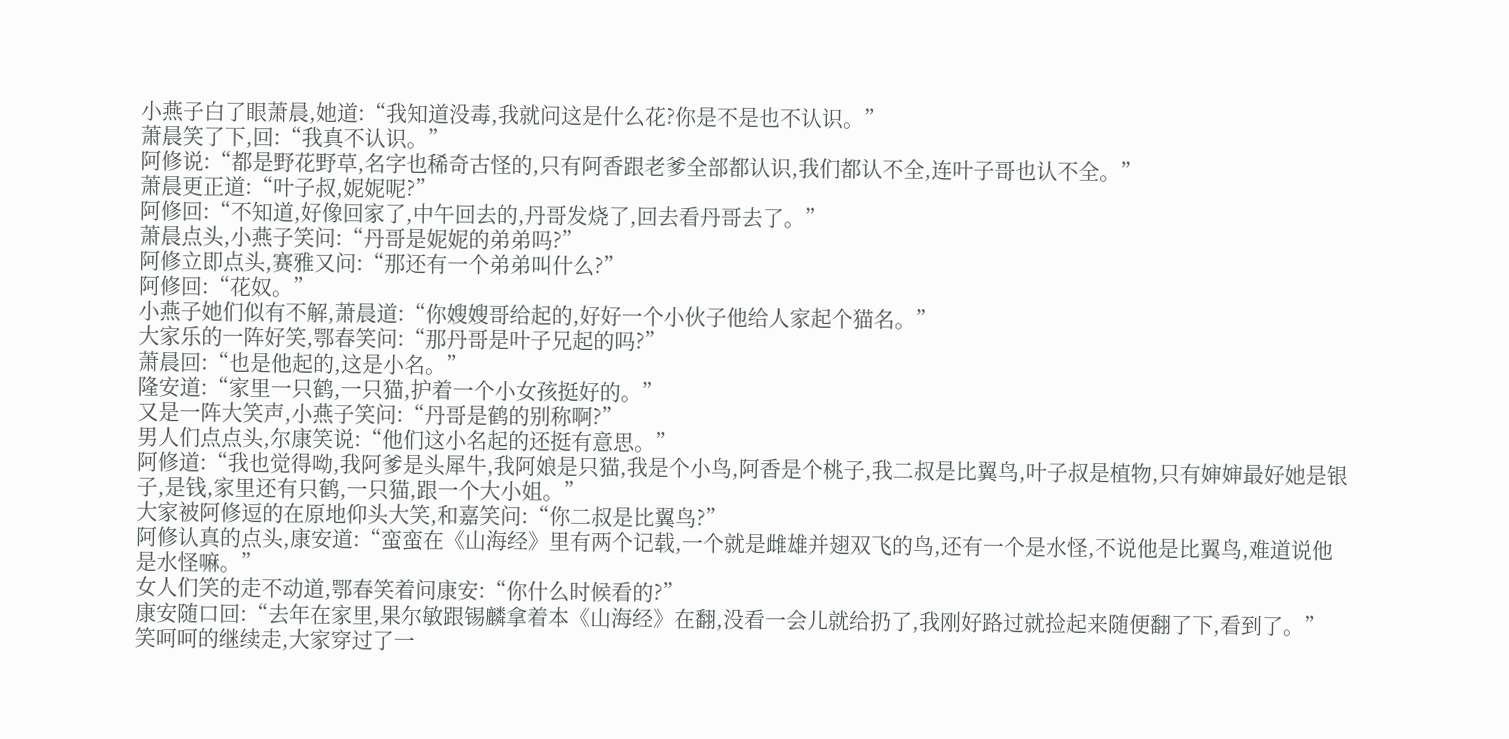小燕子白了眼萧晨,她道:“我知道没毒,我就问这是什么花?你是不是也不认识。”
萧晨笑了下,回:“我真不认识。”
阿修说:“都是野花野草,名字也稀奇古怪的,只有阿香跟老爹全部都认识,我们都认不全,连叶子哥也认不全。”
萧晨更正道:“叶子叔,妮妮呢?”
阿修回:“不知道,好像回家了,中午回去的,丹哥发烧了,回去看丹哥去了。”
萧晨点头,小燕子笑问:“丹哥是妮妮的弟弟吗?”
阿修立即点头,赛雅又问:“那还有一个弟弟叫什么?”
阿修回:“花奴。”
小燕子她们似有不解,萧晨道:“你嫂嫂哥给起的,好好一个小伙子他给人家起个猫名。”
大家乐的一阵好笑,鄂春笑问:“那丹哥是叶子兄起的吗?”
萧晨回:“也是他起的,这是小名。”
隆安道:“家里一只鹤,一只猫,护着一个小女孩挺好的。”
又是一阵大笑声,小燕子笑问:“丹哥是鹤的别称啊?”
男人们点点头,尔康笑说:“他们这小名起的还挺有意思。”
阿修道:“我也觉得呦,我阿爹是头犀牛,我阿娘是只猫,我是个小鸟,阿香是个桃子,我二叔是比翼鸟,叶子叔是植物,只有婶婶最好她是银子,是钱,家里还有只鹤,一只猫,跟一个大小姐。”
大家被阿修逗的在原地仰头大笑,和嘉笑问:“你二叔是比翼鸟?”
阿修认真的点头,康安道:“蛮蛮在《山海经》里有两个记载,一个就是雌雄并翅双飞的鸟,还有一个是水怪,不说他是比翼鸟,难道说他是水怪嘛。”
女人们笑的走不动道,鄂春笑着问康安:“你什么时候看的?”
康安随口回:“去年在家里,果尔敏跟锡麟拿着本《山海经》在翻,没看一会儿就给扔了,我刚好路过就捡起来随便翻了下,看到了。”
笑呵呵的继续走,大家穿过了一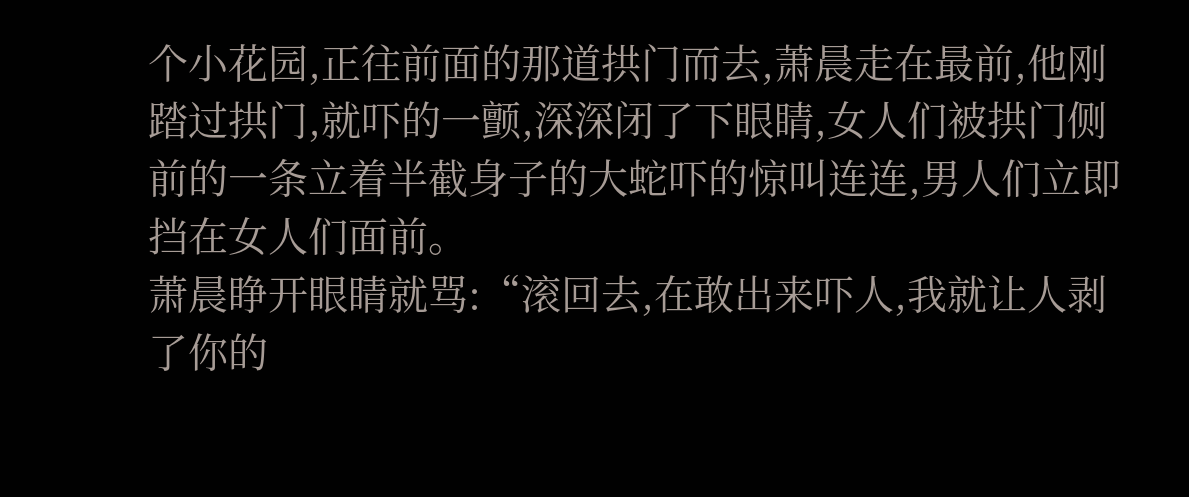个小花园,正往前面的那道拱门而去,萧晨走在最前,他刚踏过拱门,就吓的一颤,深深闭了下眼睛,女人们被拱门侧前的一条立着半截身子的大蛇吓的惊叫连连,男人们立即挡在女人们面前。
萧晨睁开眼睛就骂:“滚回去,在敢出来吓人,我就让人剥了你的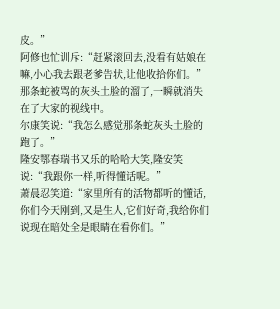皮。”
阿修也忙训斥:“赶紧滚回去,没看有姑娘在嘛,小心我去跟老爹告状,让他收拾你们。”
那条蛇被骂的灰头土脸的溜了,一瞬就消失在了大家的视线中。
尔康笑说:“我怎么感觉那条蛇灰头土脸的跑了。”
隆安鄂春瑞书又乐的哈哈大笑,隆安笑说:“我跟你一样,听得懂话呢。”
萧晨忍笑道:“家里所有的活物都听的懂话,你们今天刚到,又是生人,它们好奇,我给你们说现在暗处全是眼睛在看你们。”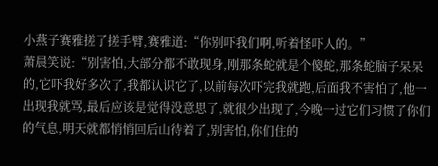小燕子赛雅搓了搓手臂,赛雅道:“你别吓我们啊,听着怪吓人的。”
萧晨笑说:“别害怕,大部分都不敢现身,刚那条蛇就是个傻蛇,那条蛇脑子呆呆的,它吓我好多次了,我都认识它了,以前每次吓完我就跑,后面我不害怕了,他一出现我就骂,最后应该是觉得没意思了,就很少出现了,今晚一过它们习惯了你们的气息,明天就都悄悄回后山待着了,别害怕,你们住的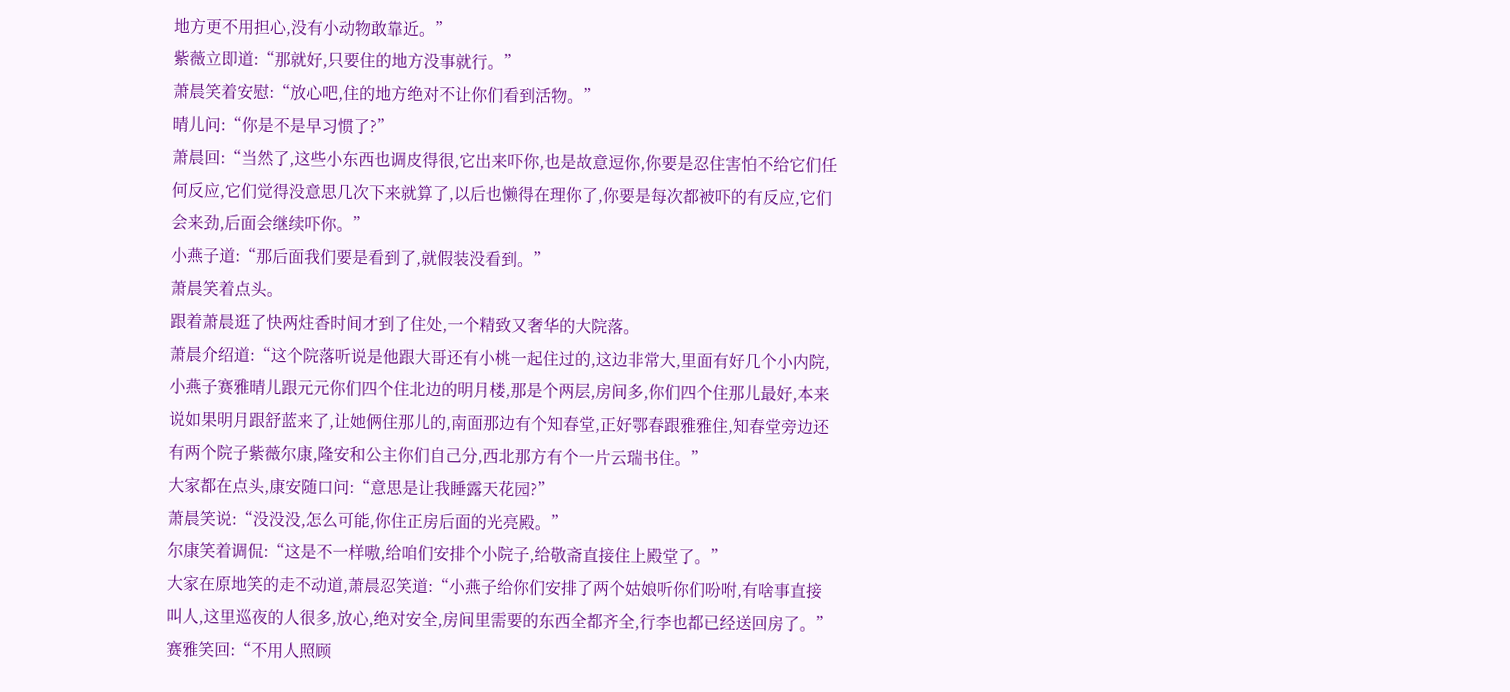地方更不用担心,没有小动物敢靠近。”
紫薇立即道:“那就好,只要住的地方没事就行。”
萧晨笑着安慰:“放心吧,住的地方绝对不让你们看到活物。”
晴儿问:“你是不是早习惯了?”
萧晨回:“当然了,这些小东西也调皮得很,它出来吓你,也是故意逗你,你要是忍住害怕不给它们任何反应,它们觉得没意思几次下来就算了,以后也懒得在理你了,你要是每次都被吓的有反应,它们会来劲,后面会继续吓你。”
小燕子道:“那后面我们要是看到了,就假装没看到。”
萧晨笑着点头。
跟着萧晨逛了快两炷香时间才到了住处,一个精致又奢华的大院落。
萧晨介绍道:“这个院落听说是他跟大哥还有小桃一起住过的,这边非常大,里面有好几个小内院,小燕子赛雅晴儿跟元元你们四个住北边的明月楼,那是个两层,房间多,你们四个住那儿最好,本来说如果明月跟舒蓝来了,让她俩住那儿的,南面那边有个知春堂,正好鄂春跟雅雅住,知春堂旁边还有两个院子紫薇尔康,隆安和公主你们自己分,西北那方有个一片云瑞书住。”
大家都在点头,康安随口问:“意思是让我睡露天花园?”
萧晨笑说:“没没没,怎么可能,你住正房后面的光亮殿。”
尔康笑着调侃:“这是不一样嗷,给咱们安排个小院子,给敬斋直接住上殿堂了。”
大家在原地笑的走不动道,萧晨忍笑道:“小燕子给你们安排了两个姑娘听你们吩咐,有啥事直接叫人,这里巡夜的人很多,放心,绝对安全,房间里需要的东西全都齐全,行李也都已经送回房了。”
赛雅笑回:“不用人照顾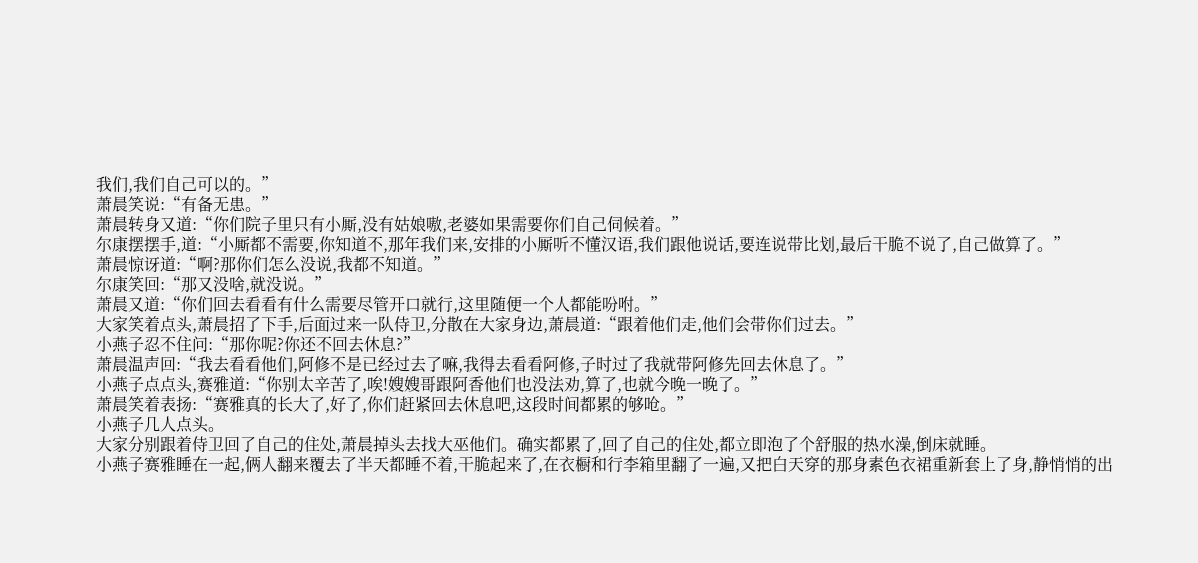我们,我们自己可以的。”
萧晨笑说:“有备无患。”
萧晨转身又道:“你们院子里只有小厮,没有姑娘嗷,老婆如果需要你们自己伺候着。”
尔康摆摆手,道:“小厮都不需要,你知道不,那年我们来,安排的小厮听不懂汉语,我们跟他说话,要连说带比划,最后干脆不说了,自己做算了。”
萧晨惊讶道:“啊?那你们怎么没说,我都不知道。”
尔康笑回:“那又没啥,就没说。”
萧晨又道:“你们回去看看有什么需要尽管开口就行,这里随便一个人都能吩咐。”
大家笑着点头,萧晨招了下手,后面过来一队侍卫,分散在大家身边,萧晨道:“跟着他们走,他们会带你们过去。”
小燕子忍不住问:“那你呢?你还不回去休息?”
萧晨温声回:“我去看看他们,阿修不是已经过去了嘛,我得去看看阿修,子时过了我就带阿修先回去休息了。”
小燕子点点头,赛雅道:“你别太辛苦了,唉!嫂嫂哥跟阿香他们也没法劝,算了,也就今晚一晚了。”
萧晨笑着表扬:“赛雅真的长大了,好了,你们赶紧回去休息吧,这段时间都累的够呛。”
小燕子几人点头。
大家分别跟着侍卫回了自己的住处,萧晨掉头去找大巫他们。确实都累了,回了自己的住处,都立即泡了个舒服的热水澡,倒床就睡。
小燕子赛雅睡在一起,俩人翻来覆去了半天都睡不着,干脆起来了,在衣橱和行李箱里翻了一遍,又把白天穿的那身素色衣裙重新套上了身,静悄悄的出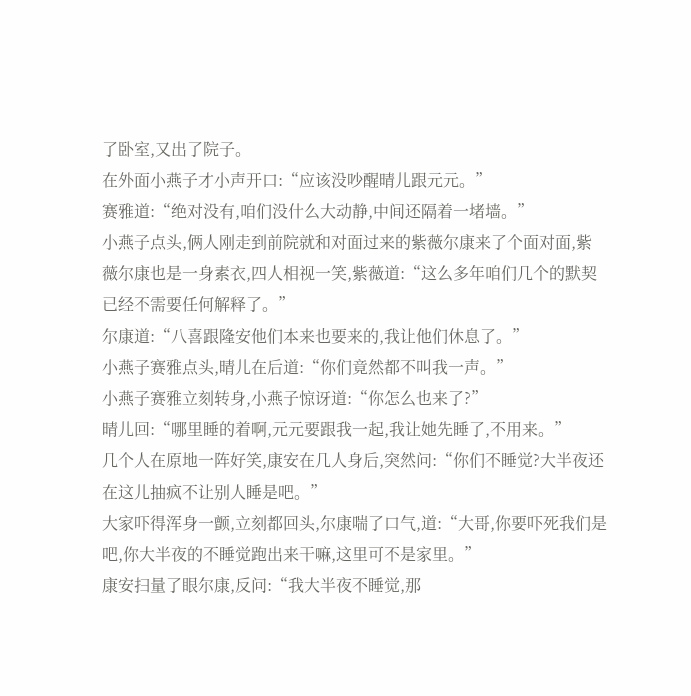了卧室,又出了院子。
在外面小燕子才小声开口:“应该没吵醒晴儿跟元元。”
赛雅道:“绝对没有,咱们没什么大动静,中间还隔着一堵墙。”
小燕子点头,俩人刚走到前院就和对面过来的紫薇尔康来了个面对面,紫薇尔康也是一身素衣,四人相视一笑,紫薇道:“这么多年咱们几个的默契已经不需要任何解释了。”
尔康道:“八喜跟隆安他们本来也要来的,我让他们休息了。”
小燕子赛雅点头,晴儿在后道:“你们竟然都不叫我一声。”
小燕子赛雅立刻转身,小燕子惊讶道:“你怎么也来了?”
晴儿回:“哪里睡的着啊,元元要跟我一起,我让她先睡了,不用来。”
几个人在原地一阵好笑,康安在几人身后,突然问:“你们不睡觉?大半夜还在这儿抽疯不让别人睡是吧。”
大家吓得浑身一颤,立刻都回头,尔康喘了口气,道:“大哥,你要吓死我们是吧,你大半夜的不睡觉跑出来干嘛,这里可不是家里。”
康安扫量了眼尔康,反问:“我大半夜不睡觉,那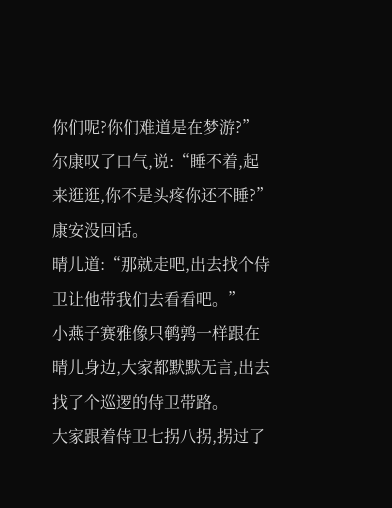你们呢?你们难道是在梦游?”
尔康叹了口气,说:“睡不着,起来逛逛,你不是头疼你还不睡?”
康安没回话。
晴儿道:“那就走吧,出去找个侍卫让他带我们去看看吧。”
小燕子赛雅像只鹌鹑一样跟在晴儿身边,大家都默默无言,出去找了个巡逻的侍卫带路。
大家跟着侍卫七拐八拐,拐过了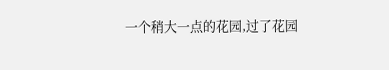一个稍大一点的花园,过了花园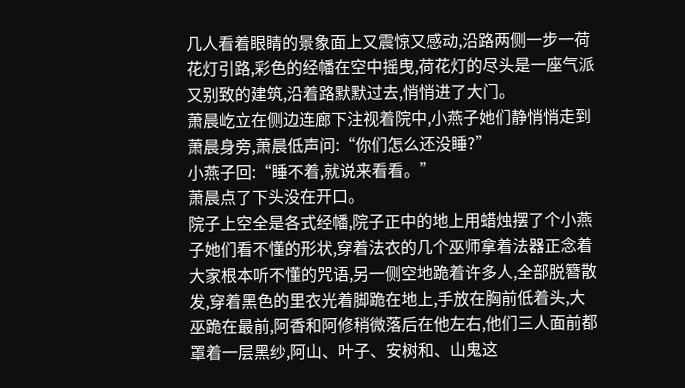几人看着眼睛的景象面上又震惊又感动,沿路两侧一步一荷花灯引路,彩色的经幡在空中摇曳,荷花灯的尽头是一座气派又别致的建筑,沿着路默默过去,悄悄进了大门。
萧晨屹立在侧边连廊下注视着院中,小燕子她们静悄悄走到萧晨身旁,萧晨低声问:“你们怎么还没睡?”
小燕子回:“睡不着,就说来看看。”
萧晨点了下头没在开口。
院子上空全是各式经幡,院子正中的地上用蜡烛摆了个小燕子她们看不懂的形状,穿着法衣的几个巫师拿着法器正念着大家根本听不懂的咒语,另一侧空地跪着许多人,全部脱簪散发,穿着黑色的里衣光着脚跪在地上,手放在胸前低着头,大巫跪在最前,阿香和阿修稍微落后在他左右,他们三人面前都罩着一层黑纱,阿山、叶子、安树和、山鬼这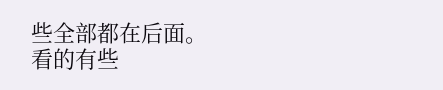些全部都在后面。
看的有些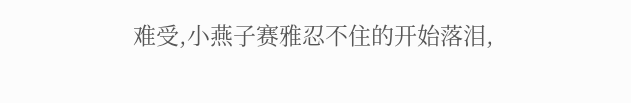难受,小燕子赛雅忍不住的开始落泪,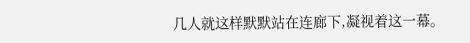几人就这样默默站在连廊下,凝视着这一幕。